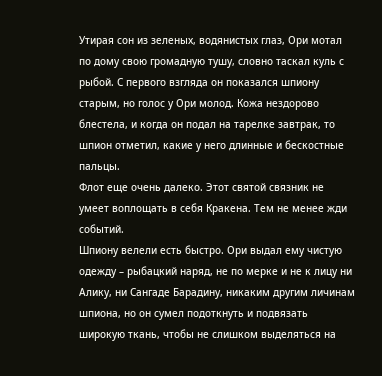Утирая сон из зеленых, водянистых глаз, Ори мотал по дому свою громадную тушу, словно таскал куль с рыбой. С первого взгляда он показался шпиону старым, но голос у Ори молод. Кожа нездорово блестела, и когда он подал на тарелке завтрак, то шпион отметил, какие у него длинные и бескостные пальцы.
Флот еще очень далеко. Этот святой связник не умеет воплощать в себя Кракена. Тем не менее жди событий.
Шпиону велели есть быстро. Ори выдал ему чистую одежду – рыбацкий наряд, не по мерке и не к лицу ни Алику, ни Сангаде Барадину, никаким другим личинам шпиона, но он сумел подоткнуть и подвязать широкую ткань, чтобы не слишком выделяться на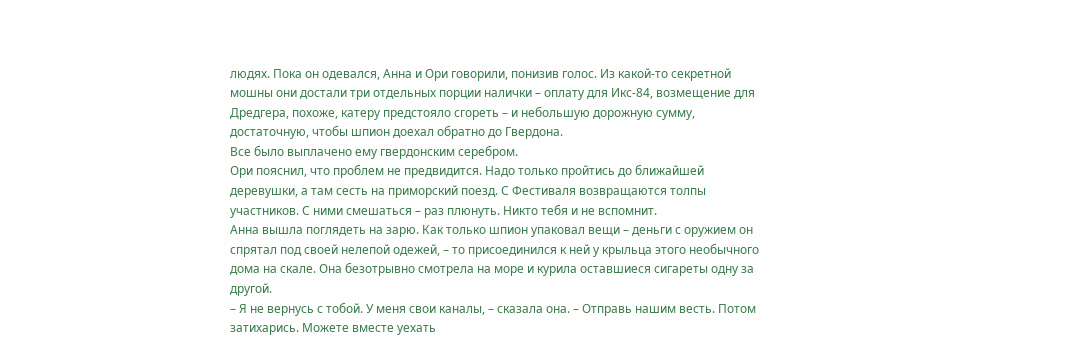людях. Пока он одевался, Анна и Ори говорили, понизив голос. Из какой-то секретной мошны они достали три отдельных порции налички – оплату для Икс-84, возмещение для Дредгера, похоже, катеру предстояло сгореть – и небольшую дорожную сумму, достаточную, чтобы шпион доехал обратно до Гвердона.
Все было выплачено ему гвердонским серебром.
Ори пояснил, что проблем не предвидится. Надо только пройтись до ближайшей деревушки, а там сесть на приморский поезд. С Фестиваля возвращаются толпы участников. С ними смешаться – раз плюнуть. Никто тебя и не вспомнит.
Анна вышла поглядеть на зарю. Как только шпион упаковал вещи – деньги с оружием он спрятал под своей нелепой одежей, – то присоединился к ней у крыльца этого необычного дома на скале. Она безотрывно смотрела на море и курила оставшиеся сигареты одну за другой.
– Я не вернусь с тобой. У меня свои каналы, – сказала она. – Отправь нашим весть. Потом затихарись. Можете вместе уехать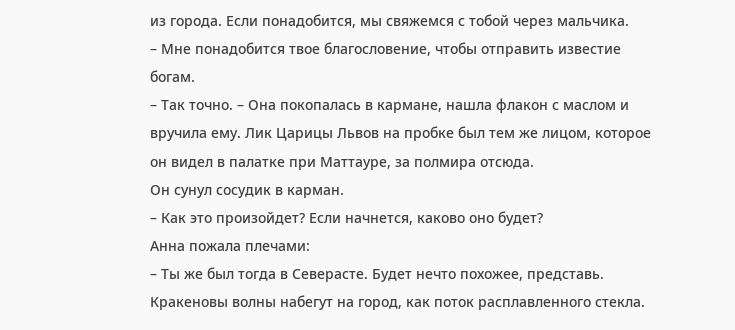из города. Если понадобится, мы свяжемся с тобой через мальчика.
– Мне понадобится твое благословение, чтобы отправить известие богам.
– Так точно. – Она покопалась в кармане, нашла флакон с маслом и вручила ему. Лик Царицы Львов на пробке был тем же лицом, которое он видел в палатке при Маттауре, за полмира отсюда.
Он сунул сосудик в карман.
– Как это произойдет? Если начнется, каково оно будет?
Анна пожала плечами:
– Ты же был тогда в Северасте. Будет нечто похожее, представь.
Кракеновы волны набегут на город, как поток расплавленного стекла.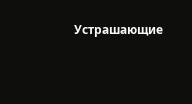Устрашающие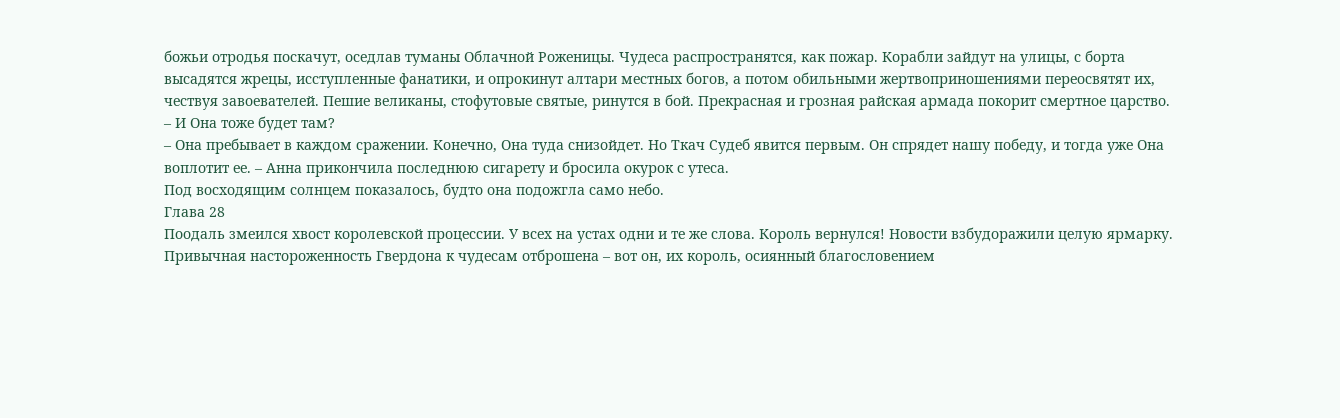божьи отродья поскачут, оседлав туманы Облачной Роженицы. Чудеса распространятся, как пожар. Корабли зайдут на улицы, с борта высадятся жрецы, исступленные фанатики, и опрокинут алтари местных богов, а потом обильными жертвоприношениями переосвятят их, чествуя завоевателей. Пешие великаны, стофутовые святые, ринутся в бой. Прекрасная и грозная райская армада покорит смертное царство.
– И Она тоже будет там?
– Она пребывает в каждом сражении. Конечно, Она туда снизойдет. Но Ткач Судеб явится первым. Он спрядет нашу победу, и тогда уже Она воплотит ее. – Анна прикончила последнюю сигарету и бросила окурок с утеса.
Под восходящим солнцем показалось, будто она подожгла само небо.
Глава 28
Поодаль змеился хвост королевской процессии. У всех на устах одни и те же слова. Король вернулся! Новости взбудоражили целую ярмарку. Привычная настороженность Гвердона к чудесам отброшена – вот он, их король, осиянный благословением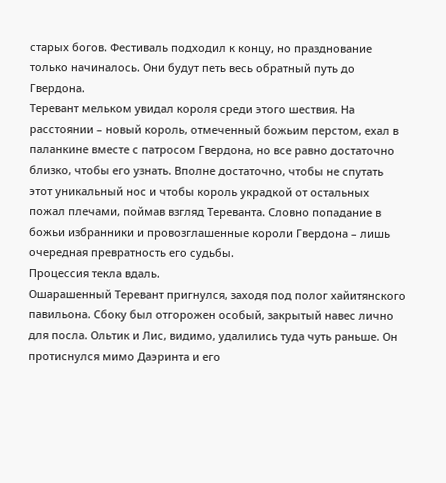старых богов. Фестиваль подходил к концу, но празднование только начиналось. Они будут петь весь обратный путь до Гвердона.
Теревант мельком увидал короля среди этого шествия. На расстоянии – новый король, отмеченный божьим перстом, ехал в паланкине вместе с патросом Гвердона, но все равно достаточно близко, чтобы его узнать. Вполне достаточно, чтобы не спутать этот уникальный нос и чтобы король украдкой от остальных пожал плечами, поймав взгляд Тереванта. Словно попадание в божьи избранники и провозглашенные короли Гвердона – лишь очередная превратность его судьбы.
Процессия текла вдаль.
Ошарашенный Теревант пригнулся, заходя под полог хайитянского павильона. Сбоку был отгорожен особый, закрытый навес лично для посла. Ольтик и Лис, видимо, удалились туда чуть раньше. Он протиснулся мимо Даэринта и его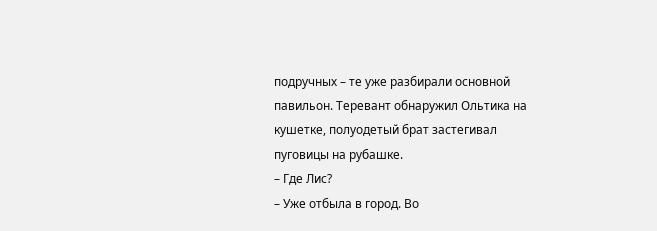подручных – те уже разбирали основной павильон. Теревант обнаружил Ольтика на кушетке, полуодетый брат застегивал пуговицы на рубашке.
– Где Лис?
– Уже отбыла в город. Во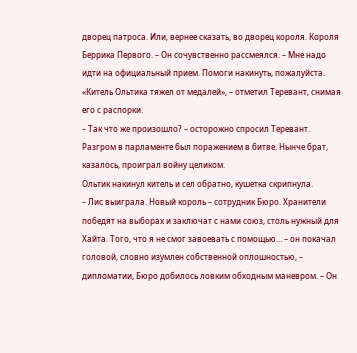дворец патроса. Или, вернее сказать, во дворец короля. Короля Беррика Первого. – Он сочувственно рассмеялся. – Мне надо идти на официальный прием. Помоги накинуть, пожалуйста.
«Китель Ольтика тяжел от медалей», – отметил Теревант, снимая его с распорки.
– Так что же произошло? – осторожно спросил Теревант. Разгром в парламенте был поражением в битве. Нынче брат, казалось, проиграл войну целиком.
Ольтик накинул китель и сел обратно, кушетка скрипнула.
– Лис выиграла. Новый король – сотрудник Бюро. Хранители победят на выборах и заключат с нами союз, столь нужный для Хайта. Того, что я не смог завоевать с помощью… – он покачал головой, словно изумлен собственной оплошностью, – дипломатии, Бюро добилось ловким обходным маневром. – Он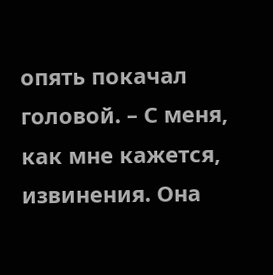опять покачал головой. – С меня, как мне кажется, извинения. Она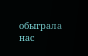обыграла нас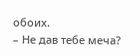обоих.
– Не дав тебе меча?